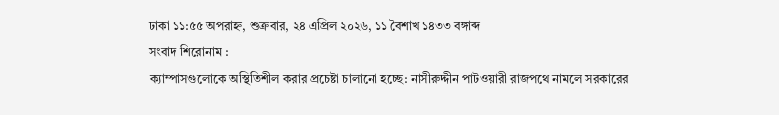ঢাকা ১১:৫৫ অপরাহ্ন, শুক্রবার, ২৪ এপ্রিল ২০২৬, ১১ বৈশাখ ১৪৩৩ বঙ্গাব্দ
সংবাদ শিরোনাম :
ক্যাম্পাসগুলোকে অস্থিতিশীল করার প্রচেষ্টা চালানো হচ্ছে: নাসীরুদ্দীন পাটওয়ারী রাজপথে নামলে সরকারের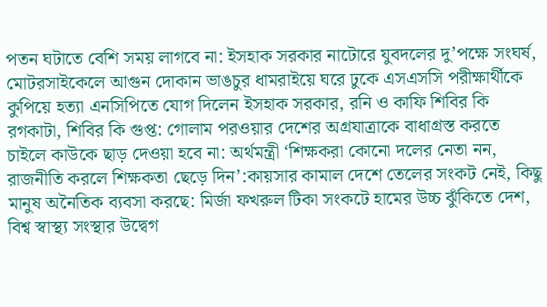পতন ঘটাতে বেশি সময় লাগবে না: ইসহাক সরকার নাটোরে যুবদলের দু’পক্ষে সংঘর্ষ, মোটরসাইকেলে আগুন দোকান ভাঙচুর ধামরাইয়ে ঘরে ঢুকে এসএসসি পরীক্ষার্থীকে কুপিয়ে হত্যা এনসিপিতে যোগ দিলেন ইসহাক সরকার, রনি ও কাফি শিবির কি রগকাটা, শিবির কি গুপ্ত: গোলাম পরওয়ার দেশের অগ্রযাত্রাকে বাধাগ্রস্ত করতে চাইলে কাউকে ছাড় দেওয়া হবে না: অর্থমন্ত্রী ‘শিক্ষকরা কোনো দলের নেতা নন, রাজনীতি করলে শিক্ষকতা ছেড়ে দিন’:কায়সার কামাল দেশে তেলের সংকট নেই, কিছু মানুষ অনৈতিক ব্যবসা করছে: মির্জা ফখরুল টিকা সংকটে হামের উচ্চ ঝুঁকিতে দেশ, বিশ্ব স্বাস্থ্য সংস্থার উদ্বেগ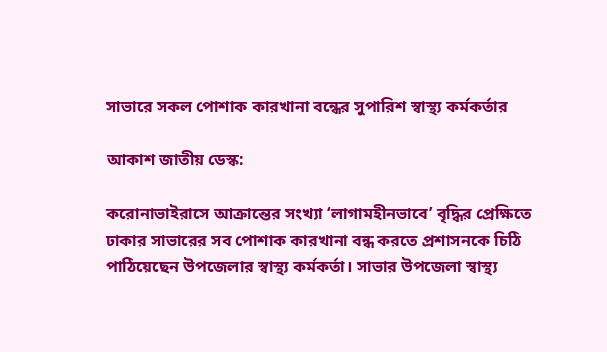সাভারে সকল পোশাক কারখানা বন্ধের সুপারিশ স্বাস্থ্য কর্মকর্তার

আকাশ জাতীয় ডেস্ক:

করোনাভাইরাসে আক্রান্তের সংখ্যা ‘লাগামহীনভাবে’ বৃদ্ধির প্রেক্ষিতে ঢাকার সাভারের সব পোশাক কারখানা বন্ধ করতে প্রশাসনকে চিঠি পাঠিয়েছেন উপজেলার স্বাস্থ্য কর্মকর্তা। সাভার উপজেলা স্বাস্থ্য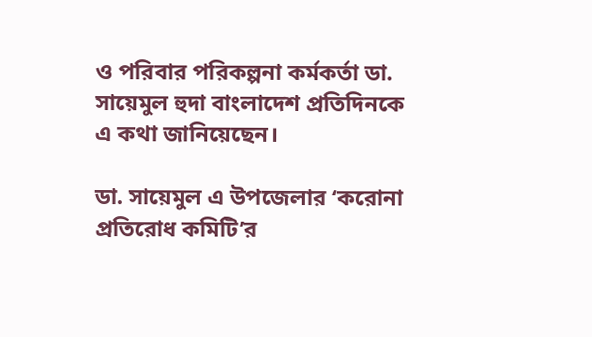ও পরিবার পরিকল্পনা কর্মকর্তা ডা. সায়েমুল হুদা বাংলাদেশ প্রতিদিনকে এ কথা জানিয়েছেন।

ডা. সায়েমুল এ উপজেলার ‘করোনা প্রতিরোধ কমিটি’র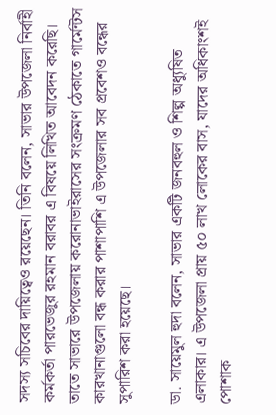সদস্য সচিবের দায়িত্বেও রয়েছেন। তিনি বলেন, সাভার উপজেলা নির্বাহী কর্মকর্তা পারভেজুর রহমান বরাবর এ বিষয়ে লিখিত আবেদন করেছি। তাতে সাভারে উপজেলায় করোনাভাইরাসের সংক্রমণ ঠেকাতে গার্মেন্টস কারখানাগুলো বন্ধ করার পাশাপাশি এ উপজেলার সব প্রবেশও বন্ধের সুপারিশ করা হয়েছে।

ডা. সায়েমুল হুদা বলেন, সাভার একটি জনবহুল ও শিল্প অধ্যুষিত এলাকার। এ উপজেলা প্রায় ৫০ লাখ লোকের বাস, যাদের অধিকাংশই পোশাক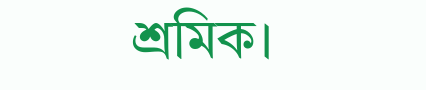শ্রমিক।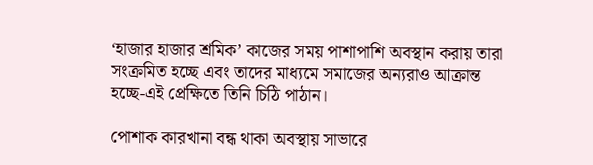‘হাজার হাজার শ্রমিক’ কাজের সময় পাশাপাশি অবস্থান করায় তারা সংক্রমিত হচ্ছে এবং তাদের মাধ্যমে সমাজের অন্যরাও আক্রান্ত হচ্ছে-এই প্রেক্ষিতে তিনি চিঠি পাঠান।

পোশাক কারখানা বন্ধ থাকা অবস্থায় সাভারে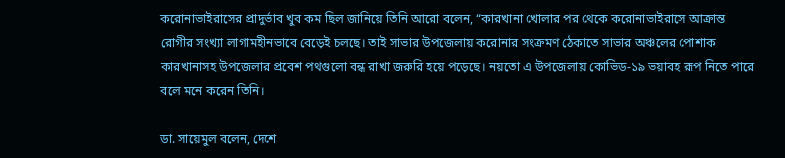করোনাভাইরাসের প্রাদুর্ভাব খুব কম ছিল জানিয়ে তিনি আরো বলেন, “কারখানা খোলার পর থেকে করোনাভাইরাসে আক্রান্ত রোগীর সংখ্যা লাগামহীনভাবে বেড়েই চলছে। তাই সাভার উপজেলায় করোনার সংক্রমণ ঠেকাতে সাভার অঞ্চলের পোশাক কারখানাসহ উপজেলার প্রবেশ পথগুলো বন্ধ রাখা জরুরি হয়ে পড়েছে। নয়তো এ উপজেলায় কোভিড-১৯ ভয়াবহ রূপ নিতে পারে বলে মনে করেন তিনি।

ডা. সায়েমুল বলেন, দেশে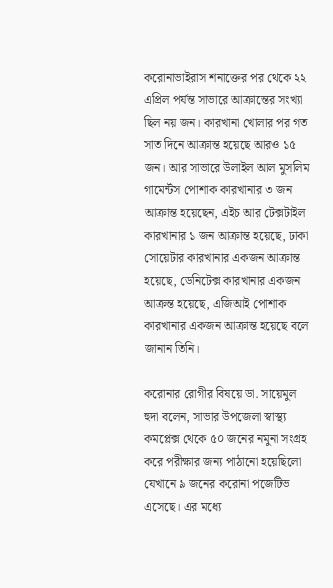করোনাভাইরাস শনাক্তের পর থেকে ২২ এপ্রিল পর্যন্ত সাভারে আক্রান্তের সংখ্যা ছিল নয় জন। কারখানা খোলার পর গত সাত দিনে আক্রান্ত হয়েছে আরও ১৫ জন। আর সাভারে উলাইল আল মুসলিম গামের্ন্টস পোশাক কারখানার ৩ জন আক্রান্ত হয়েছেন, এইচ আর টেক্সটাইল কারখানার ১ জন আক্রান্ত হয়েছে, ঢাকা সোয়েটার কারখানার একজন আক্রান্ত হয়েছে, ডেনিটেক্স কারখানার একজন আক্রন্ত হয়েছে, এজিআই পোশাক কারখানার একজন আক্রান্ত হয়েছে বলে জানান তিনি।

করোনার রোগীর বিষয়ে ডা. সায়েমুল হুদা বলেন, সাভার উপজেলা স্বাস্থ্য কমপ্লেক্স থেকে ৫০ জনের নমুনা সংগ্রহ করে পরীক্ষার জন্য পাঠানো হয়েছিলো যেখানে ৯ জনের করোনা পজেটিভ এসেছে। এর মধ্যে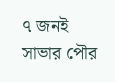৭ জনই সাভার পৌর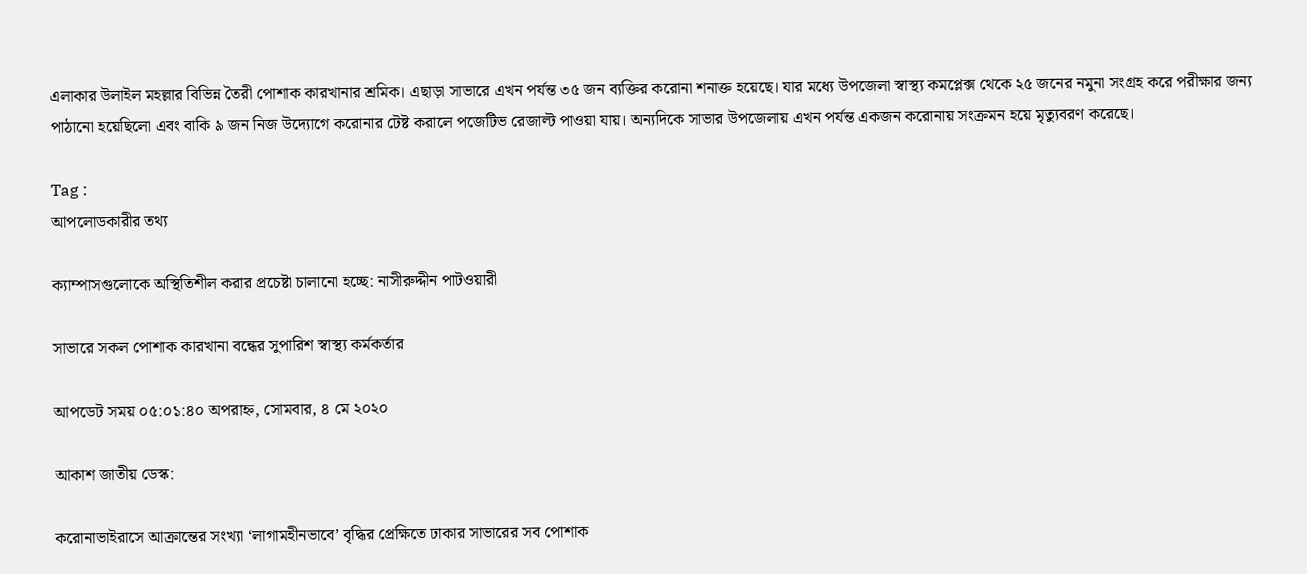এলাকার উলাইল মহল্লার বিভিন্ন তৈরী পোশাক কারখানার শ্রমিক। এছাড়া সাভারে এখন পর্যন্ত ৩৫ জন ব্যক্তির করোনা শনাক্ত হয়েছে। যার মধ্যে উপজেলা স্বাস্থ্য কমপ্লেক্স থেকে ২৫ জনের নমুনা সংগ্রহ করে পরীক্ষার জন্য পাঠানো হয়েছিলো এবং বাকি ৯ জন নিজ উদ্যোগে করোনার টেষ্ট করালে পজেটিভ রেজাল্ট পাওয়া যায়। অন্যদিকে সাভার উপজেলায় এখন পর্যন্ত একজন করোনায় সংক্রমন হয়ে মৃত্যুবরণ করেছে।

Tag :
আপলোডকারীর তথ্য

ক্যাম্পাসগুলোকে অস্থিতিশীল করার প্রচেষ্টা চালানো হচ্ছে: নাসীরুদ্দীন পাটওয়ারী

সাভারে সকল পোশাক কারখানা বন্ধের সুপারিশ স্বাস্থ্য কর্মকর্তার

আপডেট সময় ০৫:০১:৪০ অপরাহ্ন, সোমবার, ৪ মে ২০২০

আকাশ জাতীয় ডেস্ক:

করোনাভাইরাসে আক্রান্তের সংখ্যা ‘লাগামহীনভাবে’ বৃদ্ধির প্রেক্ষিতে ঢাকার সাভারের সব পোশাক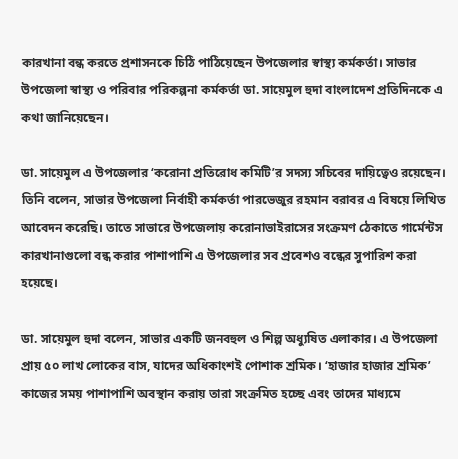কারখানা বন্ধ করতে প্রশাসনকে চিঠি পাঠিয়েছেন উপজেলার স্বাস্থ্য কর্মকর্তা। সাভার উপজেলা স্বাস্থ্য ও পরিবার পরিকল্পনা কর্মকর্তা ডা. সায়েমুল হুদা বাংলাদেশ প্রতিদিনকে এ কথা জানিয়েছেন।

ডা. সায়েমুল এ উপজেলার ‘করোনা প্রতিরোধ কমিটি’র সদস্য সচিবের দায়িত্বেও রয়েছেন। তিনি বলেন, সাভার উপজেলা নির্বাহী কর্মকর্তা পারভেজুর রহমান বরাবর এ বিষয়ে লিখিত আবেদন করেছি। তাতে সাভারে উপজেলায় করোনাভাইরাসের সংক্রমণ ঠেকাতে গার্মেন্টস কারখানাগুলো বন্ধ করার পাশাপাশি এ উপজেলার সব প্রবেশও বন্ধের সুপারিশ করা হয়েছে।

ডা. সায়েমুল হুদা বলেন, সাভার একটি জনবহুল ও শিল্প অধ্যুষিত এলাকার। এ উপজেলা প্রায় ৫০ লাখ লোকের বাস, যাদের অধিকাংশই পোশাক শ্রমিক। ‘হাজার হাজার শ্রমিক’ কাজের সময় পাশাপাশি অবস্থান করায় তারা সংক্রমিত হচ্ছে এবং তাদের মাধ্যমে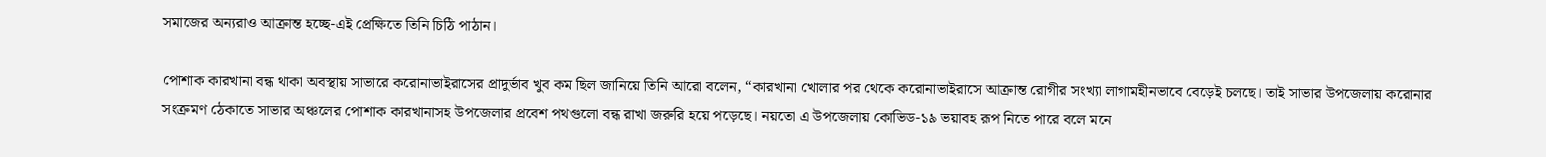সমাজের অন্যরাও আক্রান্ত হচ্ছে-এই প্রেক্ষিতে তিনি চিঠি পাঠান।

পোশাক কারখানা বন্ধ থাকা অবস্থায় সাভারে করোনাভাইরাসের প্রাদুর্ভাব খুব কম ছিল জানিয়ে তিনি আরো বলেন, “কারখানা খোলার পর থেকে করোনাভাইরাসে আক্রান্ত রোগীর সংখ্যা লাগামহীনভাবে বেড়েই চলছে। তাই সাভার উপজেলায় করোনার সংক্রমণ ঠেকাতে সাভার অঞ্চলের পোশাক কারখানাসহ উপজেলার প্রবেশ পথগুলো বন্ধ রাখা জরুরি হয়ে পড়েছে। নয়তো এ উপজেলায় কোভিড-১৯ ভয়াবহ রূপ নিতে পারে বলে মনে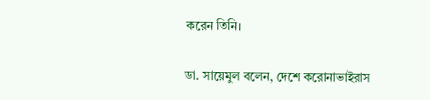করেন তিনি।

ডা. সায়েমুল বলেন, দেশে করোনাভাইরাস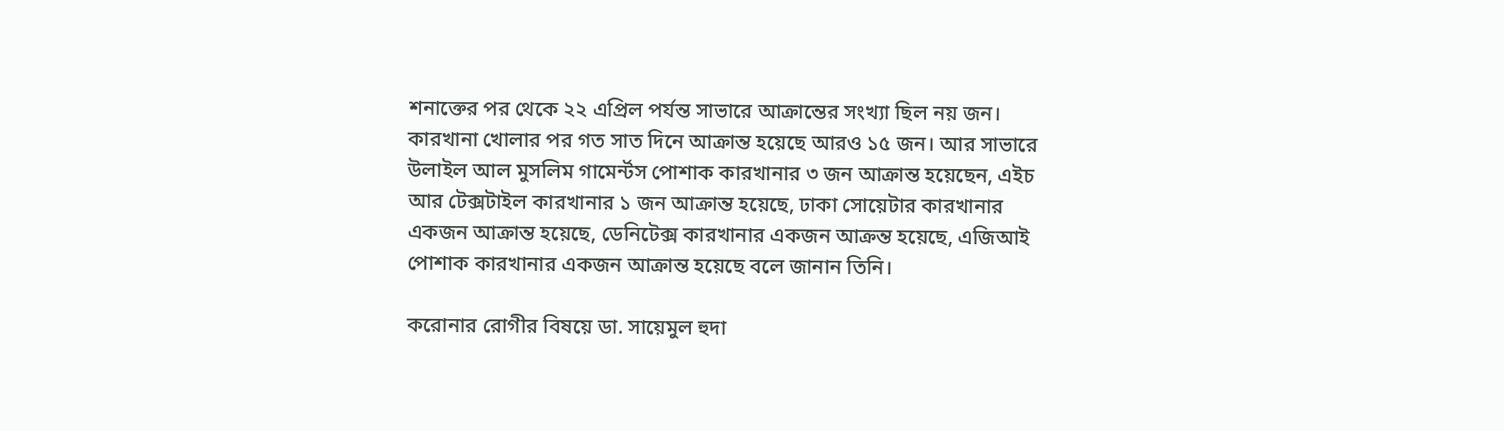শনাক্তের পর থেকে ২২ এপ্রিল পর্যন্ত সাভারে আক্রান্তের সংখ্যা ছিল নয় জন। কারখানা খোলার পর গত সাত দিনে আক্রান্ত হয়েছে আরও ১৫ জন। আর সাভারে উলাইল আল মুসলিম গামের্ন্টস পোশাক কারখানার ৩ জন আক্রান্ত হয়েছেন, এইচ আর টেক্সটাইল কারখানার ১ জন আক্রান্ত হয়েছে, ঢাকা সোয়েটার কারখানার একজন আক্রান্ত হয়েছে, ডেনিটেক্স কারখানার একজন আক্রন্ত হয়েছে, এজিআই পোশাক কারখানার একজন আক্রান্ত হয়েছে বলে জানান তিনি।

করোনার রোগীর বিষয়ে ডা. সায়েমুল হুদা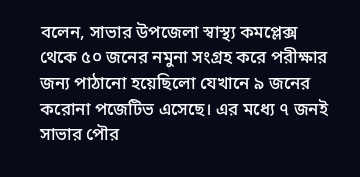বলেন, সাভার উপজেলা স্বাস্থ্য কমপ্লেক্স থেকে ৫০ জনের নমুনা সংগ্রহ করে পরীক্ষার জন্য পাঠানো হয়েছিলো যেখানে ৯ জনের করোনা পজেটিভ এসেছে। এর মধ্যে ৭ জনই সাভার পৌর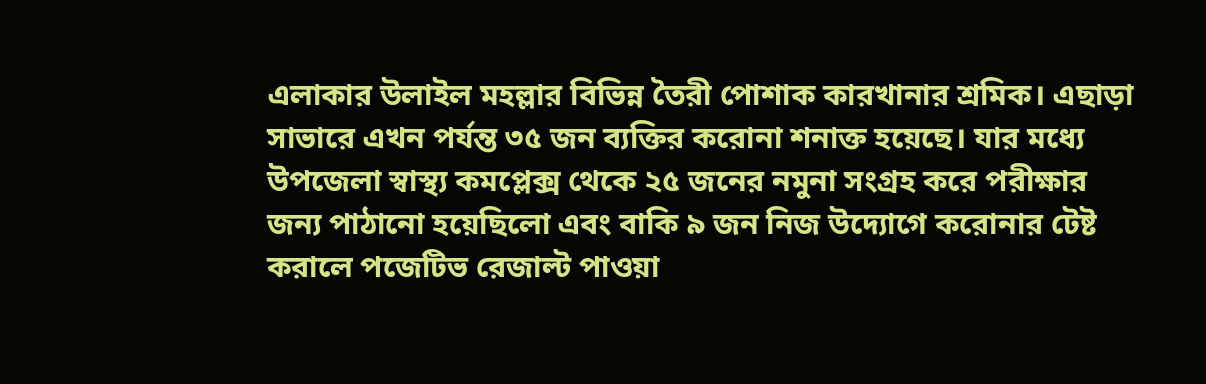এলাকার উলাইল মহল্লার বিভিন্ন তৈরী পোশাক কারখানার শ্রমিক। এছাড়া সাভারে এখন পর্যন্ত ৩৫ জন ব্যক্তির করোনা শনাক্ত হয়েছে। যার মধ্যে উপজেলা স্বাস্থ্য কমপ্লেক্স থেকে ২৫ জনের নমুনা সংগ্রহ করে পরীক্ষার জন্য পাঠানো হয়েছিলো এবং বাকি ৯ জন নিজ উদ্যোগে করোনার টেষ্ট করালে পজেটিভ রেজাল্ট পাওয়া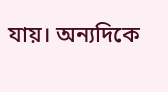যায়। অন্যদিকে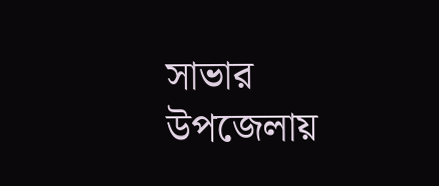সাভার উপজেলায়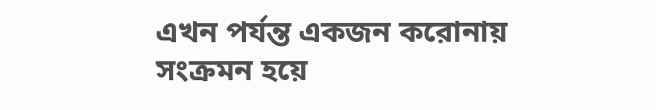এখন পর্যন্ত একজন করোনায় সংক্রমন হয়ে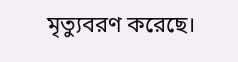মৃত্যুবরণ করেছে।